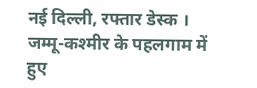नई दिल्ली, रफ्तार डेस्क । जम्मू-कश्मीर के पहलगाम में हुए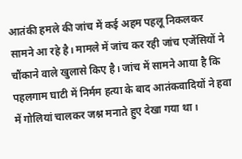आतंकी हमले की जांच में कई अहम पहलू निकलकर सामने आ रहे है। मामले में जांच कर रही जांच एजेंसियों ने चौंकाने वाले खुलासे किए है। जांच में सामने आया है कि पहलगाम घाटी में निर्मम हत्या के बाद आतंकवादियों ने हवा में गोलियां चालकर जश्न मनाते हुए देखा गया था।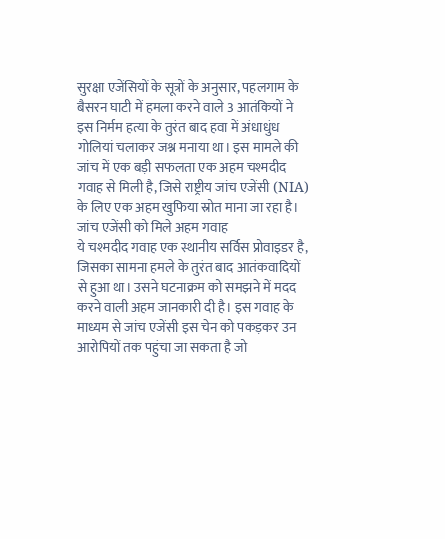सुरक्षा एजेंसियों के सूत्रों के अनुसार, पहलगाम के बैसरन घाटी में हमला करने वाले 3 आतंकियों ने इस निर्मम हत्या के तुरंत बाद हवा में अंधाधुंध गोलियां चलाकर जश्न मनाया था। इस मामले की जांच में एक बड़ी सफलता एक अहम चश्मदीद गवाह से मिली है, जिसे राष्ट्रीय जांच एजेंसी (NIA) के लिए एक अहम खुफिया स्रोत माना जा रहा है।
जांच एजेंसी को मिले अहम गवाह
ये चश्मदीद गवाह एक स्थानीय सर्विस प्रोवाइडर है, जिसका सामना हमले के तुरंत बाद आतंकवादियों से हुआ था। उसने घटनाक्रम को समझने में मदद करने वाली अहम जानकारी दी है। इस गवाह के माध्यम से जांच एजेंसी इस चेन को पकड़कर उन आरोपियों तक पहुंचा जा सकता है जो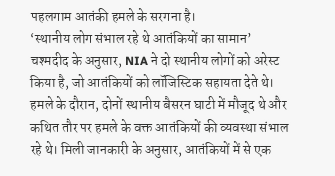पहलगाम आतंकी हमले के सरगना है।
‘स्थानीय लोग संभाल रहे थे आतंकियों का सामान’
चश्मदीद के अनुसार, NIA ने दो स्थानीय लोगों को अरेस्ट किया है, जो आतंकियों को लॉजिस्टिक सहायता देते थे। हमले के दौरान, दोनों स्थानीय बैसरन घाटी में मौजूद थे और कथित तौर पर हमले के वक्त आतंकियों की व्यवस्था संभाल रहे थे। मिली जानकारी के अनुसार, आतंकियों में से एक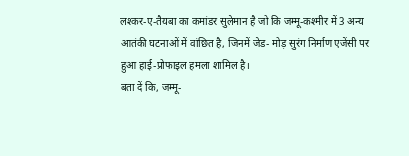लश्कर-ए-तैयबा का कमांडर सुलेमान है जो कि जम्मू-कश्मीर में 3 अन्य आतंकी घटनाओं में वांछित है, जिनमें जेड- मोड़ सुरंग निर्माण एजेंसी पर हुआ हाई-प्रोफाइल हमला शामिल है।
बता दें कि, जम्मू-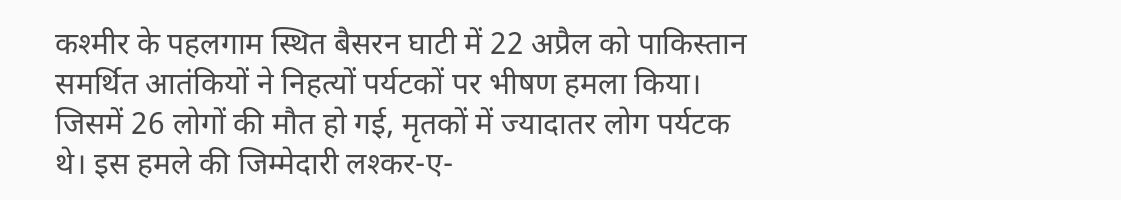कश्मीर के पहलगाम स्थित बैसरन घाटी में 22 अप्रैल को पाकिस्तान समर्थित आतंकियों ने निहत्यों पर्यटकों पर भीषण हमला किया। जिसमें 26 लोगों की मौत हो गई, मृतकों में ज्यादातर लोग पर्यटक थे। इस हमले की जिम्मेदारी लश्कर-ए-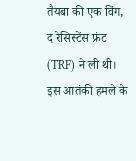तैयबा की एक विंग, द रेसिस्टेंस फ्रंट (TRF) ने ली थी।
इस आतंकी हमले के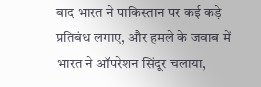बाद भारत ने पाकिस्तान पर कई कड़े प्रतिबंध लगाए, और हमले के जवाब में भारत ने ऑपरेशन सिंदूर चलाया,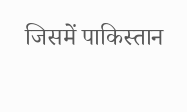जिसमें पाकिस्तान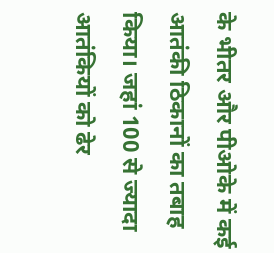के भीतर और पीओके में कई आतंकी ठिकानों का तबाह किया। जहां 100 से ज्यादा आतंकियों को ढेर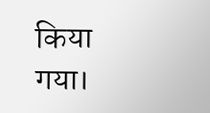किया गया।